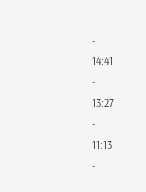-
14:41
-
13:27
-
11:13
-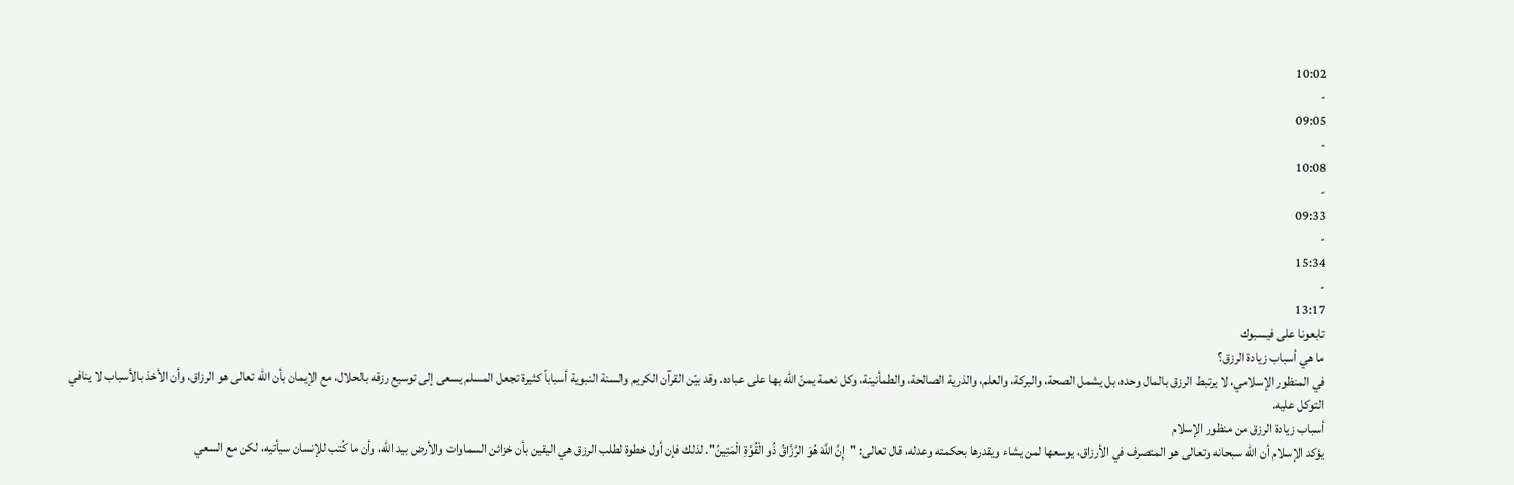10:02
-
09:05
-
10:08
-
09:33
-
15:34
-
13:17
تابعونا على فيسبوك
ما هي أسباب زيادة الرزق؟
في المنظور الإسلامي، لا يرتبط الرزق بالمال وحده، بل يشمل الصحة، والبركة، والعلم، والذرية الصالحة، والطمأنينة، وكل نعمة يمنّ الله بها على عباده. وقد بيّن القرآن الكريم والسنة النبوية أسباباً كثيرة تجعل المسلم يسعى إلى توسيع رزقه بالحلال، مع الإيمان بأن الله تعالى هو الرزاق، وأن الأخذ بالأسباب لا ينافي التوكل عليه.
أسباب زيادة الرزق من منظور الإسلام
يؤكد الإسلام أن الله سبحانه وتعالى هو المتصرف في الأرزاق، يوسعها لمن يشاء ويقدرها بحكمته وعدله، قال تعالى: "إِنَّ اللَّهَ هُوَ الرَّزَّاقُ ذُو الْقُوَّةِ الْمَتِينُ". لذلك فإن أول خطوة لطلب الرزق هي اليقين بأن خزائن السماوات والأرض بيد الله، وأن ما كُتب للإنسان سيأتيه، لكن مع السعي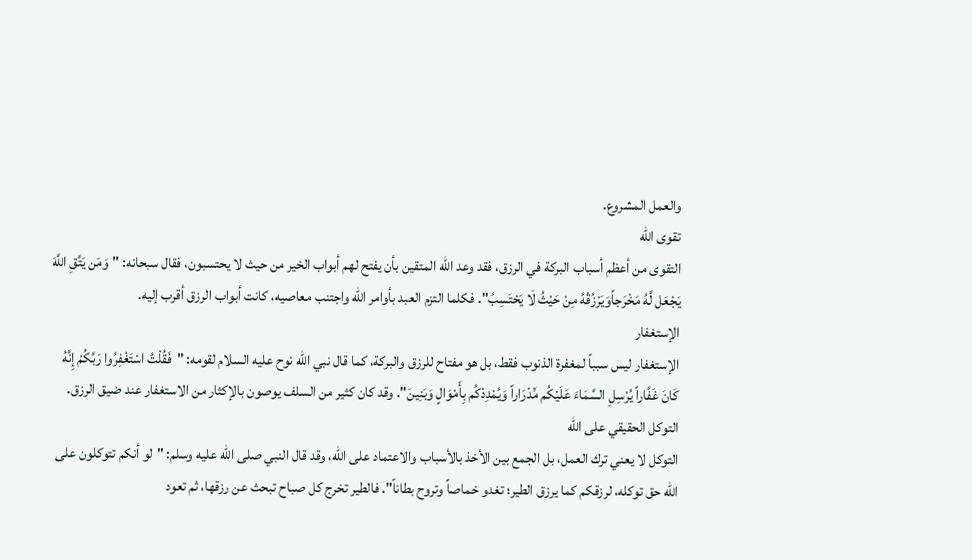والعمل المشروع.
تقوى الله
التقوى من أعظم أسباب البركة في الرزق، فقد وعد الله المتقين بأن يفتح لهم أبواب الخير من حيث لا يحتسبون، فقال سبحانه: "وَمَن يَتَّقِ اللَّهَ يَجْعَل لَّهُ مَخْرَجاًوَيَرْزُقْهُ مِنْ حَيْثُ لَا يَحْتَسِبُ". فكلما التزم العبد بأوامر الله واجتنب معاصيه، كانت أبواب الرزق أقرب إليه.
الإستغفار
الإستغفار ليس سبباً لمغفرة الذنوب فقط، بل هو مفتاح للرزق والبركة، كما قال نبي الله نوح عليه السلام لقومه: "فَقُلْتُ اسْتَغْفِرُوا رَبَّكُمْ إِنَّهُ كَانَ غَفَّاراً يُرْسِلِ السَّمَاءَ عَلَيْكُم مِّدْرَاراً وَيُمْدِدْكُم بِأَمْوَالٍ وَبَنِينَ". وقد كان كثير من السلف يوصون بالإكثار من الاستغفار عند ضيق الرزق.
التوكل الحقيقي على الله
التوكل لا يعني ترك العمل، بل الجمع بين الأخذ بالأسباب والاعتماد على الله، وقد قال النبي صلى الله عليه وسلم: "لو أنكم تتوكلون على الله حق توكله، لرزقكم كما يرزق الطير؛ تغدو خماصاً وتروح بطاناً". فالطير تخرج كل صباح تبحث عن رزقها، ثم تعود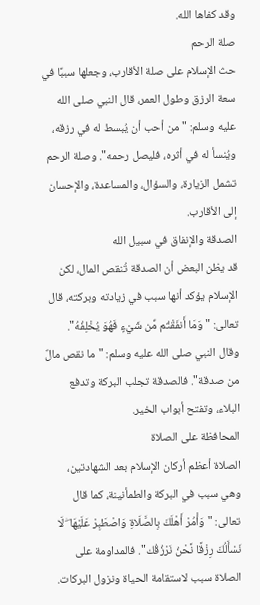وقد كفاها الله.
صلة الرحم
حث الإسلام على صلة الأقارب، وجعلها سببًا في سعة الرزق وطول العمر، قال النبي صلى الله عليه وسلم: "من أحب أن يُبسط له في رزقه، ويُنسأ له في أثره، فليصل رحمه". وصلة الرحم تشمل الزيارة، والسؤال، والمساعدة، والإحسان إلى الأقارب.
الصدقة والإنفاق في سبيل الله
قد يظن البعض أن الصدقة تُنقص المال، لكن الإسلام يؤكد أنها سبب في زيادته وبركته، قال تعالى: "وَمَا أَنفَقْتُم مِّن شَيْءٍ فَهُوَ يُخْلِفُهُ".
وقال النبي صلى الله عليه وسلم: "ما نقص مالٌ من صدقة". فالصدقة تجلب البركة وتدفع البلاء، وتفتح أبواب الخير.
المحافظة على الصلاة
الصلاة أعظم أركان الإسلام بعد الشهادتين، وهي سبب في البركة والطمأنينة، كما قال تعالى: "وَأْمُرْ أَهْلَكَ بِالصَّلَاةِ وَاصْطَبِرْ عَلَيْهَا ۖ لَا نَسْأَلُكَ رِزْقًا نَّحْنُ نَرْزُقُك". فالمداومة على الصلاة سبب لاستقامة الحياة ونزول البركات.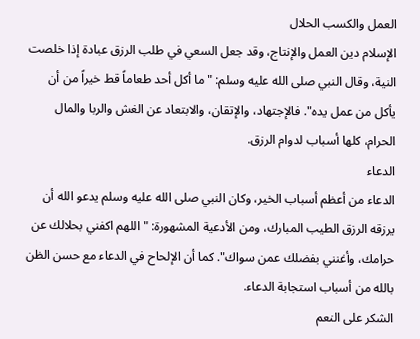العمل والكسب الحلال
الإسلام دين العمل والإنتاج، وقد جعل السعي في طلب الرزق عبادة إذا خلصت النية، وقال النبي صلى الله عليه وسلم: "ما أكل أحد طعاماً قط خيراً من أن يأكل من عمل يده". فالإجتهاد، والإتقان، والابتعاد عن الغش والربا والمال الحرام، كلها أسباب لدوام الرزق.
الدعاء
الدعاء من أعظم أسباب الخير، وكان النبي صلى الله عليه وسلم يدعو الله أن يرزقه الرزق الطيب المبارك، ومن الأدعية المشهورة: "اللهم اكفني بحلالك عن حرامك، وأغنني بفضلك عمن سواك". كما أن الإلحاح في الدعاء مع حسن الظن بالله من أسباب استجابة الدعاء.
الشكر على النعم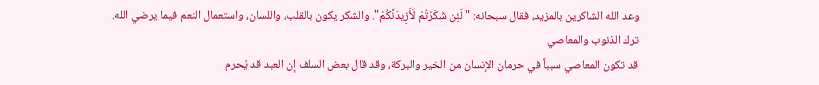وعد الله الشاكرين بالمزيد، فقال سبحانه: "لَئِن شَكَرْتُمْ لَأَزِيدَنَّكُمْ". والشكر يكون بالقلب، واللسان، واستعمال النعم فيما يرضي الله.
ترك الذنوب والمعاصي
قد تكون المعاصي سبباً في حرمان الإنسان من الخير والبركة، وقد قال بعض السلف إن العبد قد يُحرم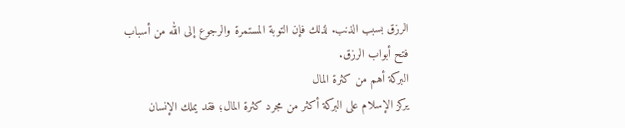الرزق بسبب الذنب. لذلك فإن التوبة المستمرة والرجوع إلى الله من أسباب فتح أبواب الرزق.
البركة أهم من كثرة المال
يركز الإسلام على البركة أكثر من مجرد كثرة المال؛ فقد يملك الإنسان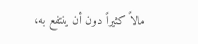مالاً كثيراً دون أن ينتفع به،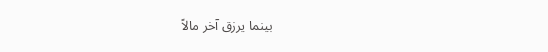بينما يرزق آخر مالاً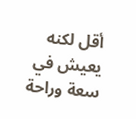أقل لكنه يعيش في سعة وراحة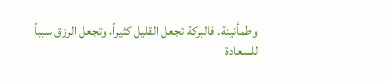وطمأنينة. فالبركة تجعل القليل كثيراً، وتجعل الرزق سبباً للسعادة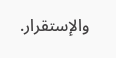والإستقرار.